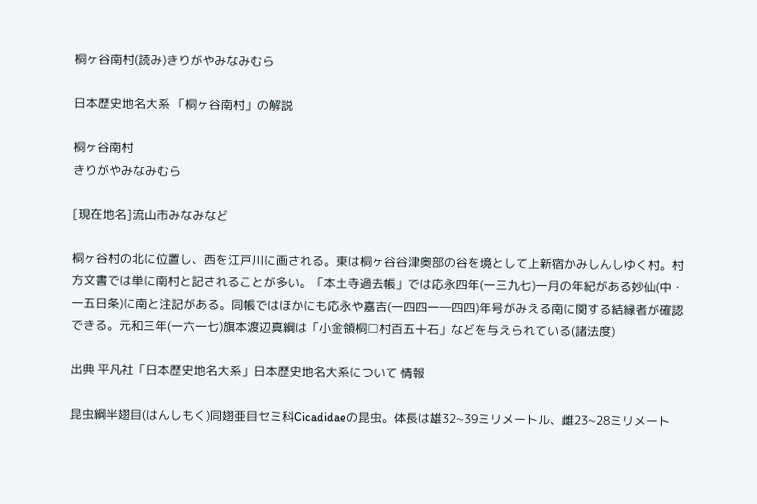桐ヶ谷南村(読み)きりがやみなみむら

日本歴史地名大系 「桐ヶ谷南村」の解説

桐ヶ谷南村
きりがやみなみむら

[現在地名]流山市みなみなど

桐ヶ谷村の北に位置し、西を江戸川に画される。東は桐ヶ谷谷津奥部の谷を境として上新宿かみしんしゆく村。村方文書では単に南村と記されることが多い。「本土寺過去帳」では応永四年(一三九七)一月の年紀がある妙仙(中・一五日条)に南と注記がある。同帳ではほかにも応永や嘉吉(一四四一―四四)年号がみえる南に関する結縁者が確認できる。元和三年(一六一七)旗本渡辺真綱は「小金領桐□村百五十石」などを与えられている(諸法度)

出典 平凡社「日本歴史地名大系」日本歴史地名大系について 情報

昆虫綱半翅目(はんしもく)同翅亜目セミ科Cicadidaeの昆虫。体長は雄32~39ミリメートル、雌23~28ミリメート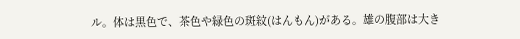ル。体は黒色で、茶色や緑色の斑紋(はんもん)がある。雄の腹部は大き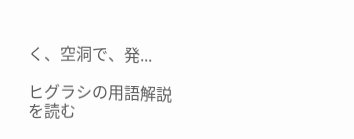く、空洞で、発...

ヒグラシの用語解説を読む